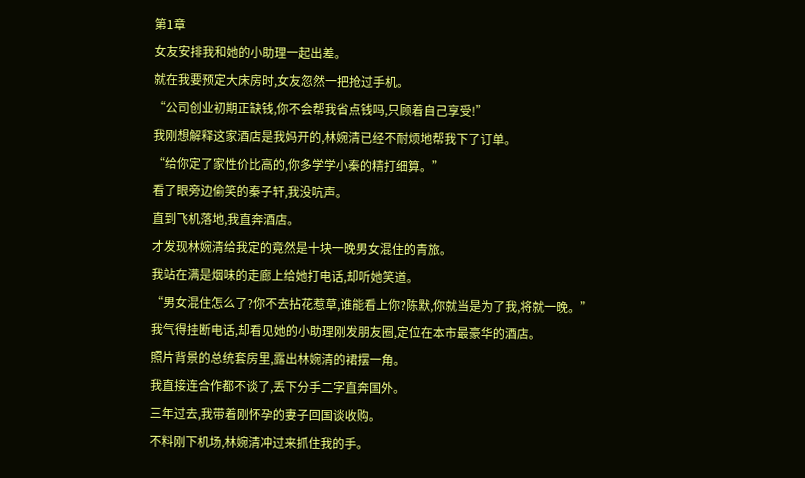第1章
女友安排我和她的小助理一起出差。
就在我要预定大床房时,女友忽然一把抢过手机。
“公司创业初期正缺钱,你不会帮我省点钱吗,只顾着自己享受!”
我刚想解释这家酒店是我妈开的,林婉清已经不耐烦地帮我下了订单。
“给你定了家性价比高的,你多学学小秦的精打细算。”
看了眼旁边偷笑的秦子轩,我没吭声。
直到飞机落地,我直奔酒店。
才发现林婉清给我定的竟然是十块一晚男女混住的青旅。
我站在满是烟味的走廊上给她打电话,却听她笑道。
“男女混住怎么了?你不去拈花惹草,谁能看上你?陈默,你就当是为了我,将就一晚。”
我气得挂断电话,却看见她的小助理刚发朋友圈,定位在本市最豪华的酒店。
照片背景的总统套房里,露出林婉清的裙摆一角。
我直接连合作都不谈了,丢下分手二字直奔国外。
三年过去,我带着刚怀孕的妻子回国谈收购。
不料刚下机场,林婉清冲过来抓住我的手。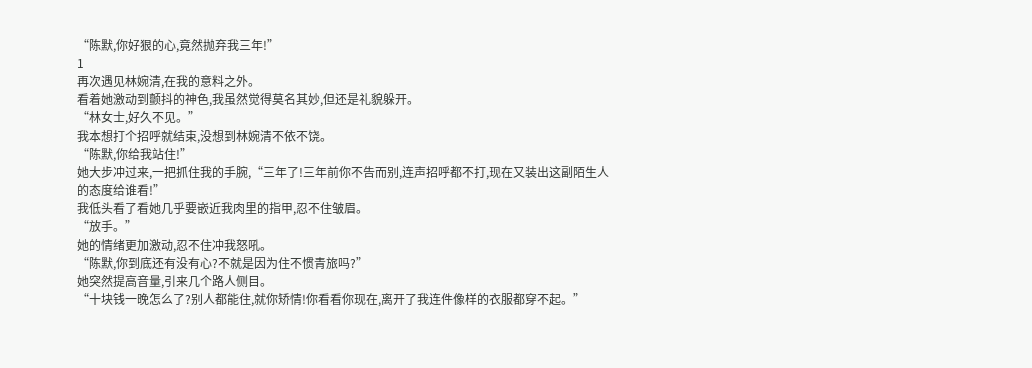“陈默,你好狠的心,竟然抛弃我三年!”
1
再次遇见林婉清,在我的意料之外。
看着她激动到颤抖的神色,我虽然觉得莫名其妙,但还是礼貌躲开。
“林女士,好久不见。”
我本想打个招呼就结束,没想到林婉清不依不饶。
“陈默,你给我站住!”
她大步冲过来,一把抓住我的手腕,“三年了!三年前你不告而别,连声招呼都不打,现在又装出这副陌生人的态度给谁看!”
我低头看了看她几乎要嵌近我肉里的指甲,忍不住皱眉。
“放手。”
她的情绪更加激动,忍不住冲我怒吼。
“陈默,你到底还有没有心?不就是因为住不惯青旅吗?”
她突然提高音量,引来几个路人侧目。
“十块钱一晚怎么了?别人都能住,就你矫情!你看看你现在,离开了我连件像样的衣服都穿不起。”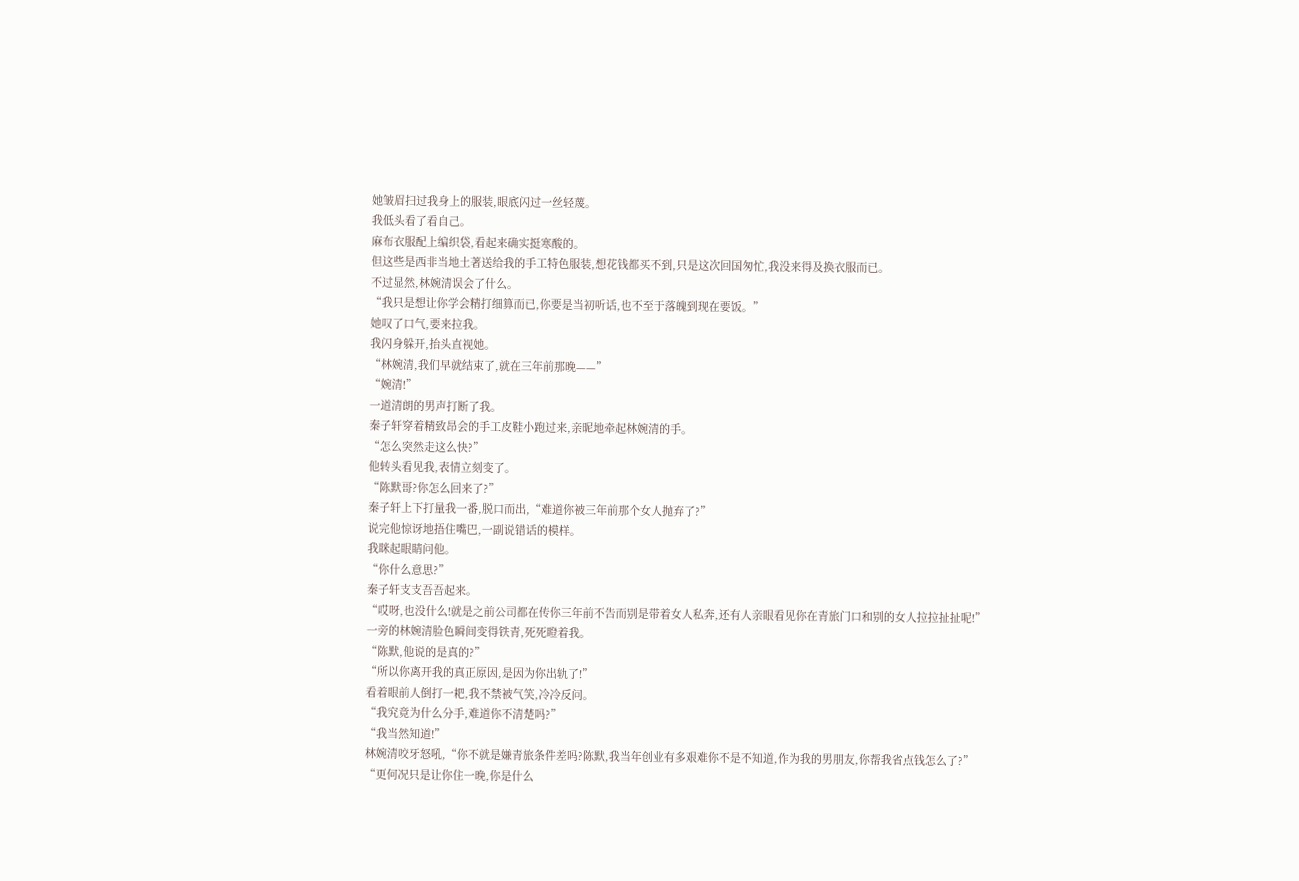她皱眉扫过我身上的服装,眼底闪过一丝轻蔑。
我低头看了看自己。
麻布衣服配上编织袋,看起来确实挺寒酸的。
但这些是西非当地土著送给我的手工特色服装,想花钱都买不到,只是这次回国匆忙,我没来得及换衣服而已。
不过显然,林婉清误会了什么。
“我只是想让你学会精打细算而已,你要是当初听话,也不至于落魄到现在要饭。”
她叹了口气,要来拉我。
我闪身躲开,抬头直视她。
“林婉清,我们早就结束了,就在三年前那晚——”
“婉清!”
一道清朗的男声打断了我。
秦子轩穿着精致昂会的手工皮鞋小跑过来,亲昵地牵起林婉清的手。
“怎么突然走这么快?”
他转头看见我,表情立刻变了。
“陈默哥?你怎么回来了?”
秦子轩上下打量我一番,脱口而出,“难道你被三年前那个女人抛弃了?”
说完他惊讶地捂住嘴巴,一副说错话的模样。
我眯起眼睛问他。
“你什么意思?”
秦子轩支支吾吾起来。
“哎呀,也没什么!就是之前公司都在传你三年前不告而别是带着女人私奔,还有人亲眼看见你在青旅门口和别的女人拉拉扯扯呢!”
一旁的林婉清脸色瞬间变得铁青,死死瞪着我。
“陈默,他说的是真的?”
“所以你离开我的真正原因,是因为你出轨了!”
看着眼前人倒打一耙,我不禁被气笑,冷冷反问。
“我究竟为什么分手,难道你不清楚吗?”
“我当然知道!”
林婉清咬牙怒吼,“你不就是嫌青旅条件差吗?陈默,我当年创业有多艰难你不是不知道,作为我的男朋友,你帮我省点钱怎么了?”
“更何况只是让你住一晚,你是什么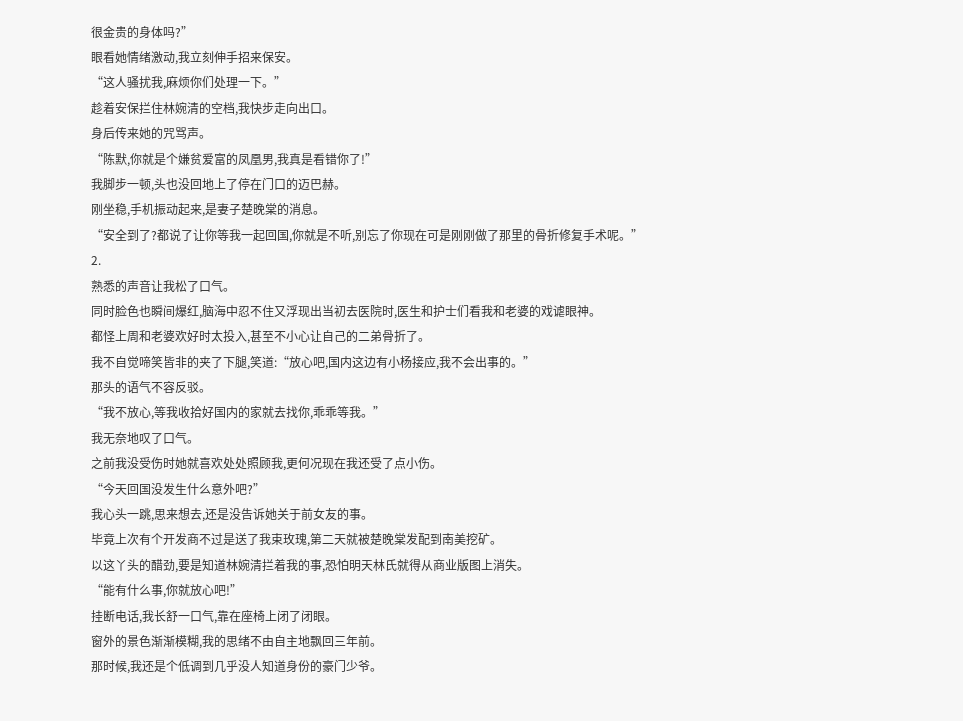很金贵的身体吗?”
眼看她情绪激动,我立刻伸手招来保安。
“这人骚扰我,麻烦你们处理一下。”
趁着安保拦住林婉清的空档,我快步走向出口。
身后传来她的咒骂声。
“陈默,你就是个嫌贫爱富的凤凰男,我真是看错你了!”
我脚步一顿,头也没回地上了停在门口的迈巴赫。
刚坐稳,手机振动起来,是妻子楚晚棠的消息。
“安全到了?都说了让你等我一起回国,你就是不听,别忘了你现在可是刚刚做了那里的骨折修复手术呢。”
2.
熟悉的声音让我松了口气。
同时脸色也瞬间爆红,脑海中忍不住又浮现出当初去医院时,医生和护士们看我和老婆的戏谑眼神。
都怪上周和老婆欢好时太投入,甚至不小心让自己的二弟骨折了。
我不自觉啼笑皆非的夹了下腿,笑道:“放心吧,国内这边有小杨接应,我不会出事的。”
那头的语气不容反驳。
“我不放心,等我收拾好国内的家就去找你,乖乖等我。”
我无奈地叹了口气。
之前我没受伤时她就喜欢处处照顾我,更何况现在我还受了点小伤。
“今天回国没发生什么意外吧?”
我心头一跳,思来想去,还是没告诉她关于前女友的事。
毕竟上次有个开发商不过是送了我束玫瑰,第二天就被楚晚棠发配到南美挖矿。
以这丫头的醋劲,要是知道林婉清拦着我的事,恐怕明天林氏就得从商业版图上消失。
“能有什么事,你就放心吧!”
挂断电话,我长舒一口气,靠在座椅上闭了闭眼。
窗外的景色渐渐模糊,我的思绪不由自主地飘回三年前。
那时候,我还是个低调到几乎没人知道身份的豪门少爷。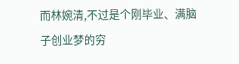而林婉清,不过是个刚毕业、满脑子创业梦的穷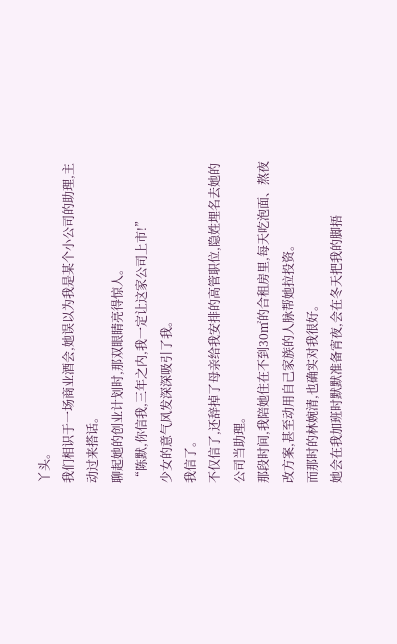丫头。
我们相识于一场商业酒会,她误以为我是某个小公司的助理,主动过来搭话。
聊起她的创业计划时,那双眼睛亮得惊人。
“陈默,你信我,三年之内,我一定让这家公司上市!”
少女的意气风发深深吸引了我。
我信了。
不仅信了,还辞掉了母亲给我安排的高管职位,隐姓埋名去她的公司当助理。
那段时间,我陪她住在不到30㎡的合租房里,每天吃泡面、熬夜改方案,甚至动用自己家族的人脉帮她拉投资。
而那时的林婉清,也确实对我很好。
她会在我加班时默默准备宵夜,会在冬天把我的脚捂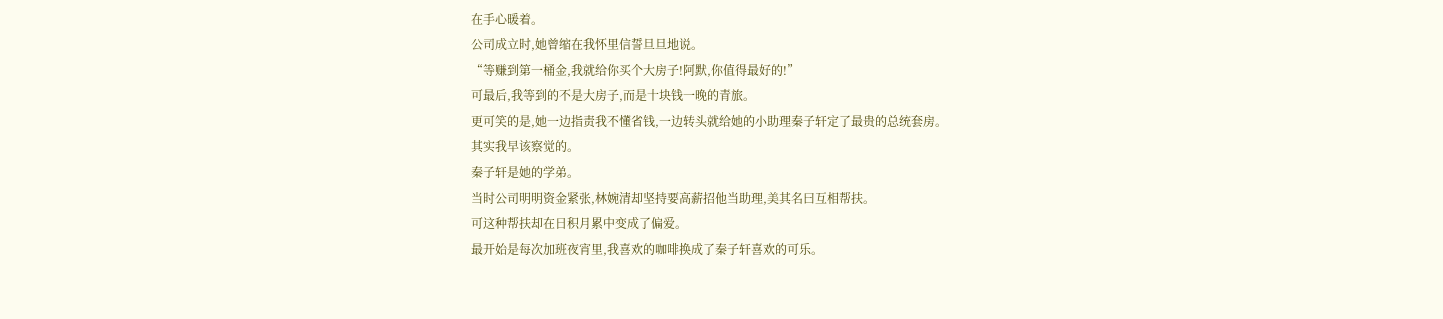在手心暖着。
公司成立时,她曾缩在我怀里信誓旦旦地说。
“等赚到第一桶金,我就给你买个大房子!阿默,你值得最好的!”
可最后,我等到的不是大房子,而是十块钱一晚的青旅。
更可笑的是,她一边指责我不懂省钱,一边转头就给她的小助理秦子轩定了最贵的总统套房。
其实我早该察觉的。
秦子轩是她的学弟。
当时公司明明资金紧张,林婉清却坚持要高薪招他当助理,美其名曰互相帮扶。
可这种帮扶却在日积月累中变成了偏爱。
最开始是每次加班夜宵里,我喜欢的咖啡换成了秦子轩喜欢的可乐。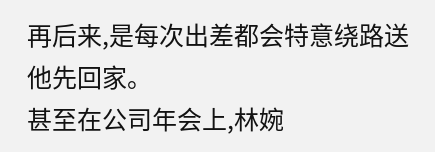再后来,是每次出差都会特意绕路送他先回家。
甚至在公司年会上,林婉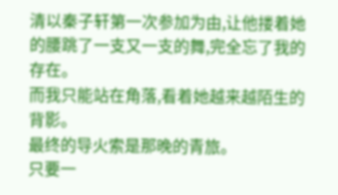清以秦子轩第一次参加为由,让他搂着她的腰跳了一支又一支的舞,完全忘了我的存在。
而我只能站在角落,看着她越来越陌生的背影。
最终的导火索是那晚的青旅。
只要一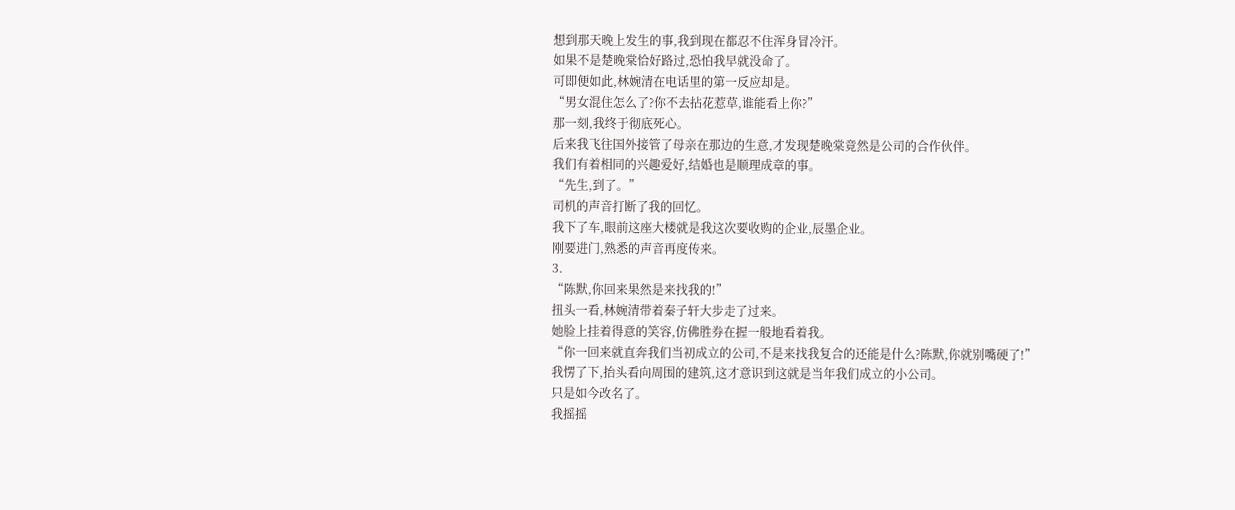想到那天晚上发生的事,我到现在都忍不住浑身冒冷汗。
如果不是楚晚棠恰好路过,恐怕我早就没命了。
可即便如此,林婉清在电话里的第一反应却是。
“男女混住怎么了?你不去拈花惹草,谁能看上你?”
那一刻,我终于彻底死心。
后来我飞往国外接管了母亲在那边的生意,才发现楚晚棠竟然是公司的合作伙伴。
我们有着相同的兴趣爱好,结婚也是顺理成章的事。
“先生,到了。”
司机的声音打断了我的回忆。
我下了车,眼前这座大楼就是我这次要收购的企业,辰墨企业。
刚要进门,熟悉的声音再度传来。
3.
“陈默,你回来果然是来找我的!”
扭头一看,林婉清带着秦子轩大步走了过来。
她脸上挂着得意的笑容,仿佛胜券在握一般地看着我。
“你一回来就直奔我们当初成立的公司,不是来找我复合的还能是什么?陈默,你就别嘴硬了!”
我愣了下,抬头看向周围的建筑,这才意识到这就是当年我们成立的小公司。
只是如今改名了。
我摇摇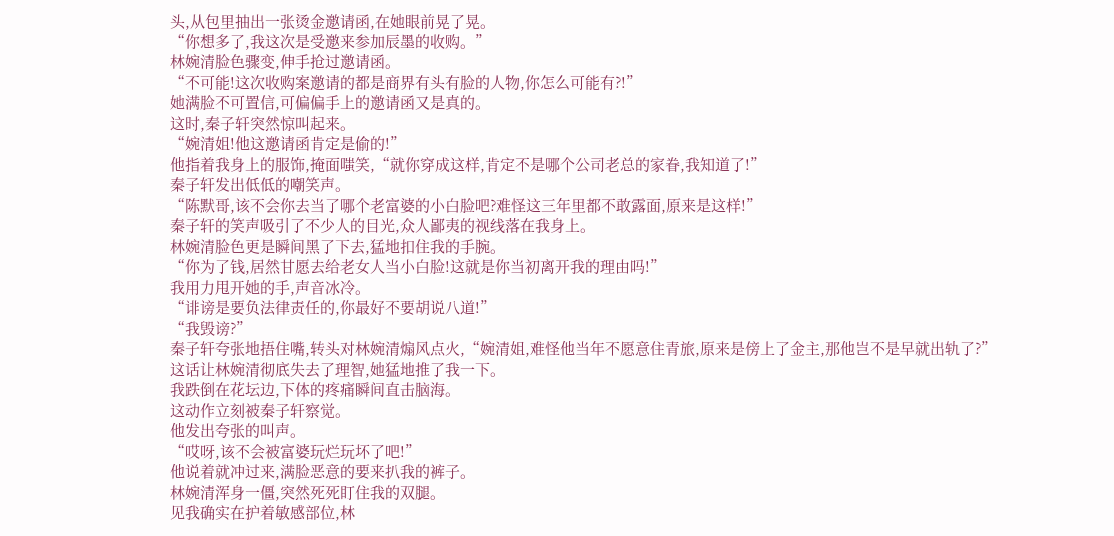头,从包里抽出一张烫金邀请函,在她眼前晃了晃。
“你想多了,我这次是受邀来参加辰墨的收购。”
林婉清脸色骤变,伸手抢过邀请函。
“不可能!这次收购案邀请的都是商界有头有脸的人物,你怎么可能有?!”
她满脸不可置信,可偏偏手上的邀请函又是真的。
这时,秦子轩突然惊叫起来。
“婉清姐!他这邀请函肯定是偷的!”
他指着我身上的服饰,掩面嗤笑,“就你穿成这样,肯定不是哪个公司老总的家眷,我知道了!”
秦子轩发出低低的嘲笑声。
“陈默哥,该不会你去当了哪个老富婆的小白脸吧?难怪这三年里都不敢露面,原来是这样!”
秦子轩的笑声吸引了不少人的目光,众人鄙夷的视线落在我身上。
林婉清脸色更是瞬间黑了下去,猛地扣住我的手腕。
“你为了钱,居然甘愿去给老女人当小白脸!这就是你当初离开我的理由吗!”
我用力甩开她的手,声音冰冷。
“诽谤是要负法律责任的,你最好不要胡说八道!”
“我毁谤?”
秦子轩夸张地捂住嘴,转头对林婉清煽风点火,“婉清姐,难怪他当年不愿意住青旅,原来是傍上了金主,那他岂不是早就出轨了?”
这话让林婉清彻底失去了理智,她猛地推了我一下。
我跌倒在花坛边,下体的疼痛瞬间直击脑海。
这动作立刻被秦子轩察觉。
他发出夸张的叫声。
“哎呀,该不会被富婆玩烂玩坏了吧!”
他说着就冲过来,满脸恶意的要来扒我的裤子。
林婉清浑身一僵,突然死死盯住我的双腿。
见我确实在护着敏感部位,林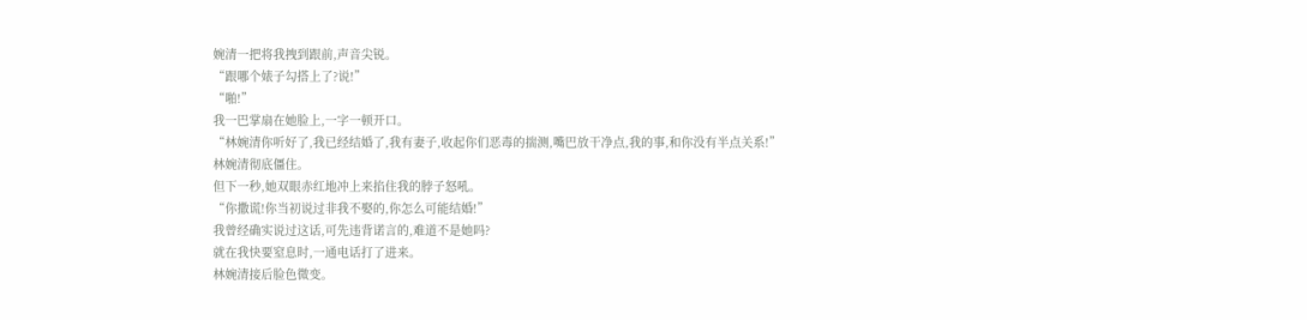婉清一把将我拽到跟前,声音尖锐。
“跟哪个婊子勾搭上了?说!”
“啪!”
我一巴掌扇在她脸上,一字一顿开口。
“林婉清你听好了,我已经结婚了,我有妻子,收起你们恶毒的揣测,嘴巴放干净点,我的事,和你没有半点关系!”
林婉清彻底僵住。
但下一秒,她双眼赤红地冲上来掐住我的脖子怒吼。
“你撒谎!你当初说过非我不娶的,你怎么可能结婚!”
我曾经确实说过这话,可先违背诺言的,难道不是她吗?
就在我快要窒息时,一通电话打了进来。
林婉清接后脸色微变。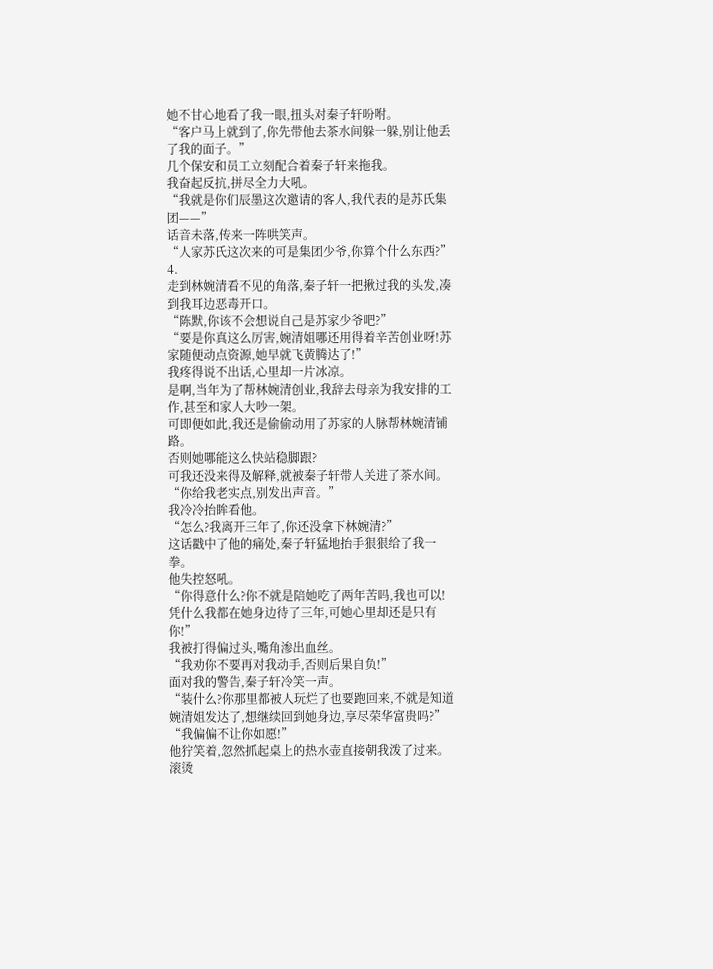她不甘心地看了我一眼,扭头对秦子轩吩咐。
“客户马上就到了,你先带他去茶水间躲一躲,别让他丢了我的面子。”
几个保安和员工立刻配合着秦子轩来拖我。
我奋起反抗,拼尽全力大吼。
“我就是你们辰墨这次邀请的客人,我代表的是苏氏集团——”
话音未落,传来一阵哄笑声。
“人家苏氏这次来的可是集团少爷,你算个什么东西?”
4.
走到林婉清看不见的角落,秦子轩一把揪过我的头发,凑到我耳边恶毒开口。
“陈默,你该不会想说自己是苏家少爷吧?”
“要是你真这么厉害,婉清姐哪还用得着辛苦创业呀!苏家随便动点资源,她早就飞黄腾达了!”
我疼得说不出话,心里却一片冰凉。
是啊,当年为了帮林婉清创业,我辞去母亲为我安排的工作,甚至和家人大吵一架。
可即便如此,我还是偷偷动用了苏家的人脉帮林婉清铺路。
否则她哪能这么快站稳脚跟?
可我还没来得及解释,就被秦子轩带人关进了茶水间。
“你给我老实点,别发出声音。”
我冷冷抬眸看他。
“怎么?我离开三年了,你还没拿下林婉清?”
这话戳中了他的痛处,秦子轩猛地抬手狠狠给了我一拳。
他失控怒吼。
“你得意什么?你不就是陪她吃了两年苦吗,我也可以!凭什么我都在她身边待了三年,可她心里却还是只有你!”
我被打得偏过头,嘴角渗出血丝。
“我劝你不要再对我动手,否则后果自负!”
面对我的警告,秦子轩冷笑一声。
“装什么?你那里都被人玩烂了也要跑回来,不就是知道婉清姐发达了,想继续回到她身边,享尽荣华富贵吗?”
“我偏偏不让你如愿!”
他狞笑着,忽然抓起桌上的热水壶直接朝我泼了过来。
滚烫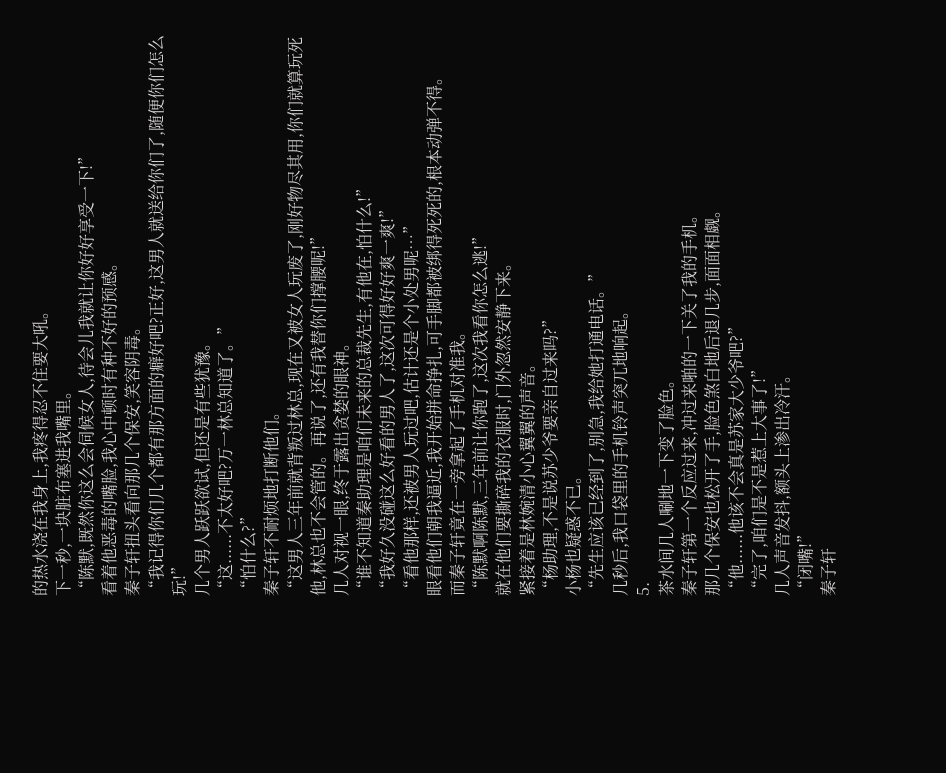的热水浇在我身上,我疼得忍不住要大吼。
下一秒,一块脏布塞进我嘴里。
“陈默,既然你这么会伺候女人,待会儿我就让你好好享受一下!”
看着他恶毒的嘴脸,我心中顿时有种不好的预感。
秦子轩扭头看向那几个保安,笑容阴毒。
“我记得你们几个都有那方面的癖好吧?正好,这男人就送给你们了,随便你们怎么玩!”
几个男人跃跃欲试,但还是有些犹豫。
“这......不太好吧?万一林总知道了。”
“怕什么?”
秦子轩不耐烦地打断他们。
“这男人三年前就背叛过林总,现在又被女人玩废了,刚好物尽其用,你们就算玩死他,林总也不会管的。再说了,还有我替你们撑腰呢!”
几人对视一眼,终于露出贪婪的眼神。
“谁不知道秦助理是咱们未来的总裁先生,有他在,怕什么!”
“我好久没碰这么好看的男人了,这次可得好好爽一爽!”
“看他那样,还被男人玩过吧,估计还是个小处男呢…”
眼看他们朝我逼近,我开始拼命挣扎,可手脚都被绑得死死的,根本动弹不得。
而秦子轩竟在一旁拿起了手机对准我。
“陈默啊陈默,三年前让你跑了,这次我看你怎么逃!”
就在他们要撕碎我的衣服时,门外忽然安静下来。
紧接着是林婉清小心翼翼的声音。
“杨助理,不是说苏少爷要亲自过来吗?”
小杨也疑惑不已。
“先生应该已经到了,别急,我给她打通电话。”
几秒后,我口袋里的手机铃声突兀地响起。
5.
茶水间几人唰地一下变了脸色。
秦子轩第一个反应过来,冲过来啪的一下关了我的手机。
那几个保安也松开了手,脸色煞白地后退几步,面面相觑。
“他......他该不会真是苏家大少爷吧?”
“完了,咱们是不是惹上大事了!”
几人声音发抖,额头上渗出冷汗。
“闭嘴!”
秦子轩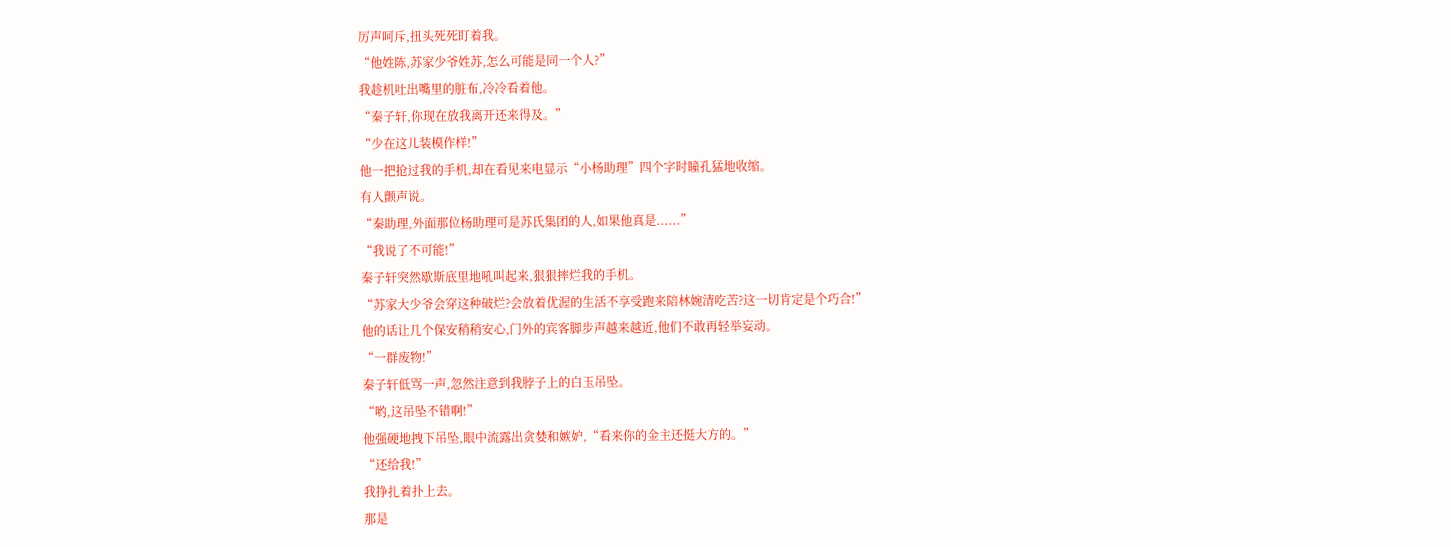厉声呵斥,扭头死死盯着我。
“他姓陈,苏家少爷姓苏,怎么可能是同一个人?”
我趁机吐出嘴里的脏布,冷冷看着他。
“秦子轩,你现在放我离开还来得及。”
“少在这儿装模作样!”
他一把抢过我的手机,却在看见来电显示“小杨助理”四个字时瞳孔猛地收缩。
有人颤声说。
“秦助理,外面那位杨助理可是苏氏集团的人,如果他真是......”
“我说了不可能!”
秦子轩突然歇斯底里地吼叫起来,狠狠摔烂我的手机。
“苏家大少爷会穿这种破烂?会放着优渥的生活不享受跑来陪林婉清吃苦?这一切肯定是个巧合!”
他的话让几个保安稍稍安心,门外的宾客脚步声越来越近,他们不敢再轻举妄动。
“一群废物!”
秦子轩低骂一声,忽然注意到我脖子上的白玉吊坠。
“哟,这吊坠不错啊!”
他强硬地拽下吊坠,眼中流露出贪婪和嫉妒,“看来你的金主还挺大方的。”
“还给我!”
我挣扎着扑上去。
那是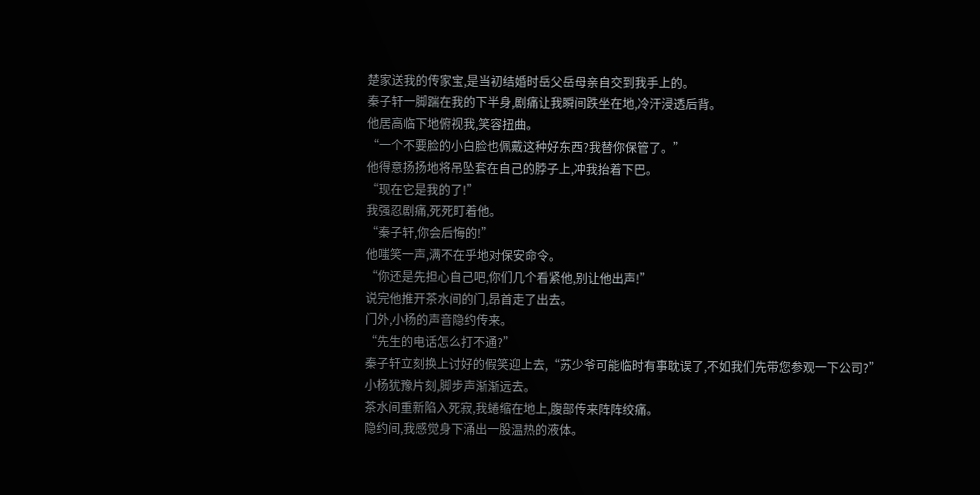楚家送我的传家宝,是当初结婚时岳父岳母亲自交到我手上的。
秦子轩一脚踹在我的下半身,剧痛让我瞬间跌坐在地,冷汗浸透后背。
他居高临下地俯视我,笑容扭曲。
“一个不要脸的小白脸也佩戴这种好东西?我替你保管了。”
他得意扬扬地将吊坠套在自己的脖子上,冲我抬着下巴。
“现在它是我的了!”
我强忍剧痛,死死盯着他。
“秦子轩,你会后悔的!”
他嗤笑一声,满不在乎地对保安命令。
“你还是先担心自己吧,你们几个看紧他,别让他出声!”
说完他推开茶水间的门,昂首走了出去。
门外,小杨的声音隐约传来。
“先生的电话怎么打不通?”
秦子轩立刻换上讨好的假笑迎上去,“苏少爷可能临时有事耽误了,不如我们先带您参观一下公司?”
小杨犹豫片刻,脚步声渐渐远去。
茶水间重新陷入死寂,我蜷缩在地上,腹部传来阵阵绞痛。
隐约间,我感觉身下涌出一股温热的液体。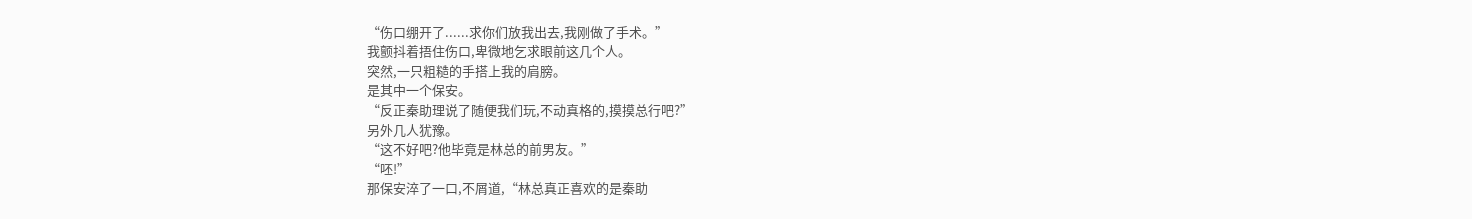“伤口绷开了......求你们放我出去,我刚做了手术。”
我颤抖着捂住伤口,卑微地乞求眼前这几个人。
突然,一只粗糙的手搭上我的肩膀。
是其中一个保安。
“反正秦助理说了随便我们玩,不动真格的,摸摸总行吧?”
另外几人犹豫。
“这不好吧?他毕竟是林总的前男友。”
“呸!”
那保安淬了一口,不屑道,“林总真正喜欢的是秦助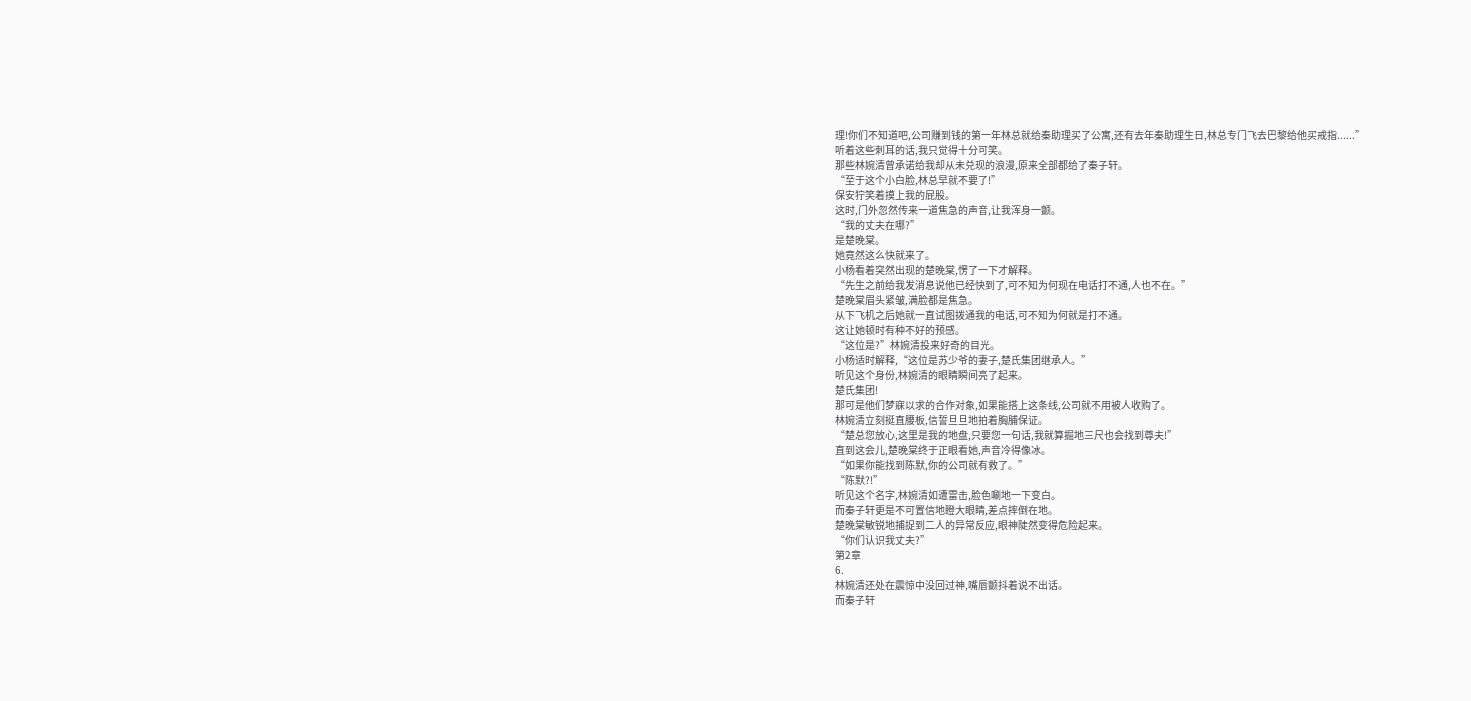理!你们不知道吧,公司赚到钱的第一年林总就给秦助理买了公寓,还有去年秦助理生日,林总专门飞去巴黎给他买戒指......”
听着这些刺耳的话,我只觉得十分可笑。
那些林婉清曾承诺给我却从未兑现的浪漫,原来全部都给了秦子轩。
“至于这个小白脸,林总早就不要了!”
保安狞笑着摸上我的屁股。
这时,门外忽然传来一道焦急的声音,让我浑身一颤。
“我的丈夫在哪?”
是楚晚棠。
她竟然这么快就来了。
小杨看着突然出现的楚晚棠,愣了一下才解释。
“先生之前给我发消息说他已经快到了,可不知为何现在电话打不通,人也不在。”
楚晚棠眉头紧皱,满脸都是焦急。
从下飞机之后她就一直试图拨通我的电话,可不知为何就是打不通。
这让她顿时有种不好的预感。
“这位是?”林婉清投来好奇的目光。
小杨适时解释,“这位是苏少爷的妻子,楚氏集团继承人。”
听见这个身份,林婉清的眼睛瞬间亮了起来。
楚氏集团!
那可是他们梦寐以求的合作对象,如果能搭上这条线,公司就不用被人收购了。
林婉清立刻挺直腰板,信誓旦旦地拍着胸脯保证。
“楚总您放心,这里是我的地盘,只要您一句话,我就算掘地三尺也会找到尊夫!”
直到这会儿,楚晚棠终于正眼看她,声音冷得像冰。
“如果你能找到陈默,你的公司就有救了。”
“陈默?!”
听见这个名字,林婉清如遭雷击,脸色唰地一下变白。
而秦子轩更是不可置信地瞪大眼睛,差点摔倒在地。
楚晚棠敏锐地捕捉到二人的异常反应,眼神陡然变得危险起来。
“你们认识我丈夫?”
第2章
6.
林婉清还处在震惊中没回过神,嘴唇颤抖着说不出话。
而秦子轩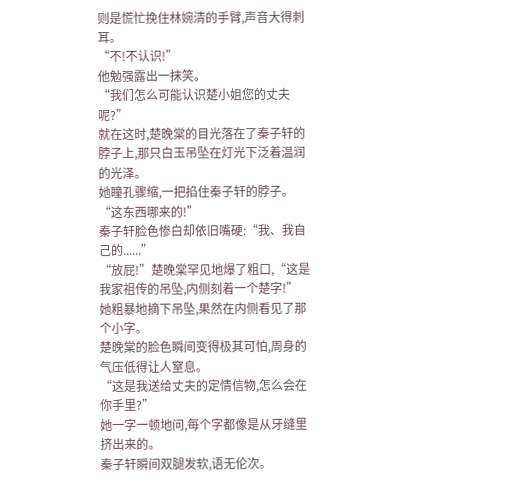则是慌忙挽住林婉清的手臂,声音大得刺耳。
“不!不认识!”
他勉强露出一抹笑。
“我们怎么可能认识楚小姐您的丈夫呢?”
就在这时,楚晚棠的目光落在了秦子轩的脖子上,那只白玉吊坠在灯光下泛着温润的光泽。
她瞳孔骤缩,一把掐住秦子轩的脖子。
“这东西哪来的!”
秦子轩脸色惨白却依旧嘴硬:“我、我自己的......”
“放屁!”楚晚棠罕见地爆了粗口,“这是我家祖传的吊坠,内侧刻着一个楚字!”
她粗暴地摘下吊坠,果然在内侧看见了那个小字。
楚晚棠的脸色瞬间变得极其可怕,周身的气压低得让人窒息。
“这是我送给丈夫的定情信物,怎么会在你手里?”
她一字一顿地问,每个字都像是从牙缝里挤出来的。
秦子轩瞬间双腿发软,语无伦次。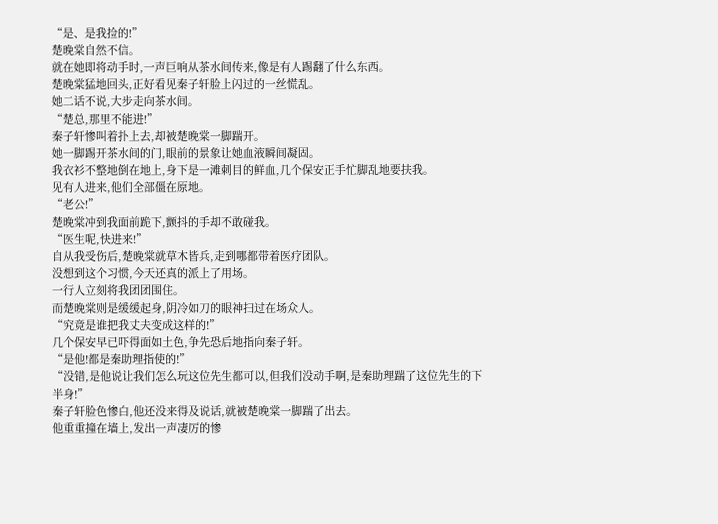“是、是我捡的!”
楚晚棠自然不信。
就在她即将动手时,一声巨响从茶水间传来,像是有人踢翻了什么东西。
楚晚棠猛地回头,正好看见秦子轩脸上闪过的一丝慌乱。
她二话不说,大步走向茶水间。
“楚总,那里不能进!”
秦子轩惨叫着扑上去,却被楚晚棠一脚踹开。
她一脚踢开茶水间的门,眼前的景象让她血液瞬间凝固。
我衣衫不整地倒在地上,身下是一滩刺目的鲜血,几个保安正手忙脚乱地要扶我。
见有人进来,他们全部僵在原地。
“老公!”
楚晚棠冲到我面前跪下,颤抖的手却不敢碰我。
“医生呢,快进来!”
自从我受伤后,楚晚棠就草木皆兵,走到哪都带着医疗团队。
没想到这个习惯,今天还真的派上了用场。
一行人立刻将我团团围住。
而楚晚棠则是缓缓起身,阴冷如刀的眼神扫过在场众人。
“究竟是谁把我丈夫变成这样的!”
几个保安早已吓得面如土色,争先恐后地指向秦子轩。
“是他!都是秦助理指使的!”
“没错,是他说让我们怎么玩这位先生都可以,但我们没动手啊,是秦助理踹了这位先生的下半身!”
秦子轩脸色惨白,他还没来得及说话,就被楚晚棠一脚踹了出去。
他重重撞在墙上,发出一声凄厉的惨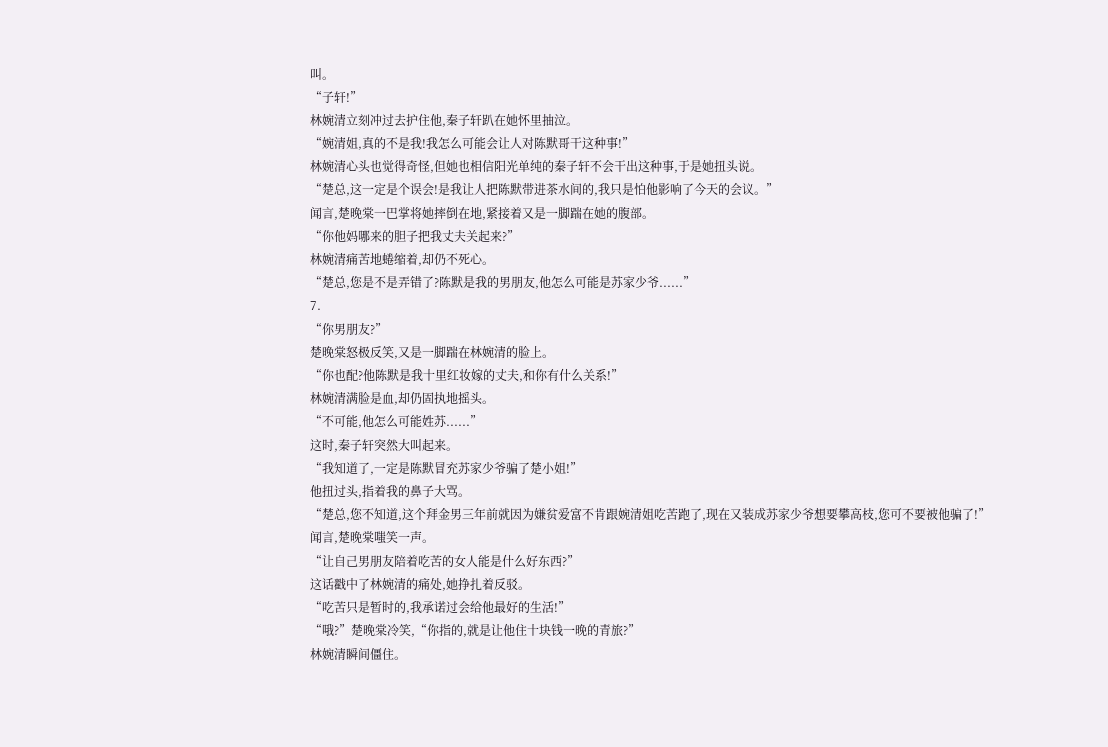叫。
“子轩!”
林婉清立刻冲过去护住他,秦子轩趴在她怀里抽泣。
“婉清姐,真的不是我!我怎么可能会让人对陈默哥干这种事!”
林婉清心头也觉得奇怪,但她也相信阳光单纯的秦子轩不会干出这种事,于是她扭头说。
“楚总,这一定是个误会!是我让人把陈默带进茶水间的,我只是怕他影响了今天的会议。”
闻言,楚晚棠一巴掌将她摔倒在地,紧接着又是一脚踹在她的腹部。
“你他妈哪来的胆子把我丈夫关起来?”
林婉清痛苦地蜷缩着,却仍不死心。
“楚总,您是不是弄错了?陈默是我的男朋友,他怎么可能是苏家少爷......”
7.
“你男朋友?”
楚晚棠怒极反笑,又是一脚踹在林婉清的脸上。
“你也配?他陈默是我十里红妆嫁的丈夫,和你有什么关系!”
林婉清满脸是血,却仍固执地摇头。
“不可能,他怎么可能姓苏......”
这时,秦子轩突然大叫起来。
“我知道了,一定是陈默冒充苏家少爷骗了楚小姐!”
他扭过头,指着我的鼻子大骂。
“楚总,您不知道,这个拜金男三年前就因为嫌贫爱富不肯跟婉清姐吃苦跑了,现在又装成苏家少爷想要攀高枝,您可不要被他骗了!”
闻言,楚晚棠嗤笑一声。
“让自己男朋友陪着吃苦的女人能是什么好东西?”
这话戳中了林婉清的痛处,她挣扎着反驳。
“吃苦只是暂时的,我承诺过会给他最好的生活!”
“哦?”楚晚棠冷笑,“你指的,就是让他住十块钱一晚的青旅?”
林婉清瞬间僵住。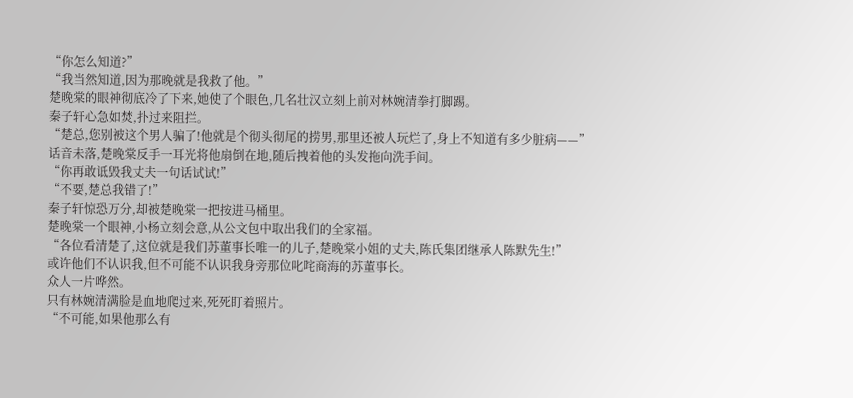“你怎么知道?”
“我当然知道,因为那晚就是我救了他。”
楚晚棠的眼神彻底冷了下来,她使了个眼色,几名壮汉立刻上前对林婉清拳打脚踢。
秦子轩心急如焚,扑过来阻拦。
“楚总,您别被这个男人骗了!他就是个彻头彻尾的捞男,那里还被人玩烂了,身上不知道有多少脏病——”
话音未落,楚晚棠反手一耳光将他扇倒在地,随后拽着他的头发拖向洗手间。
“你再敢诋毁我丈夫一句话试试!”
“不要,楚总我错了!”
秦子轩惊恐万分,却被楚晚棠一把按进马桶里。
楚晚棠一个眼神,小杨立刻会意,从公文包中取出我们的全家福。
“各位看清楚了,这位就是我们苏董事长唯一的儿子,楚晚棠小姐的丈夫,陈氏集团继承人陈默先生!”
或许他们不认识我,但不可能不认识我身旁那位叱咤商海的苏董事长。
众人一片哗然。
只有林婉清满脸是血地爬过来,死死盯着照片。
“不可能,如果他那么有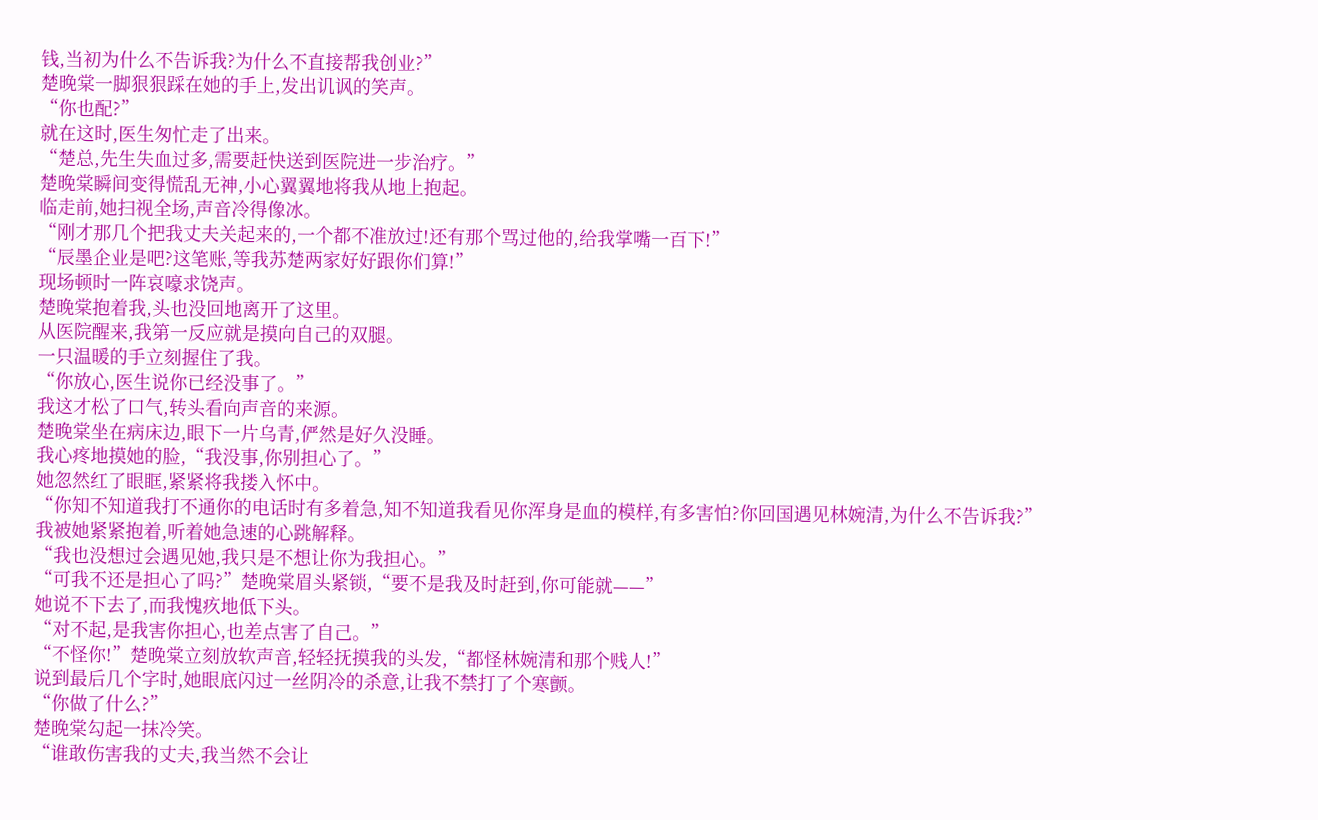钱,当初为什么不告诉我?为什么不直接帮我创业?”
楚晚棠一脚狠狠踩在她的手上,发出讥讽的笑声。
“你也配?”
就在这时,医生匆忙走了出来。
“楚总,先生失血过多,需要赶快送到医院进一步治疗。”
楚晚棠瞬间变得慌乱无神,小心翼翼地将我从地上抱起。
临走前,她扫视全场,声音冷得像冰。
“刚才那几个把我丈夫关起来的,一个都不准放过!还有那个骂过他的,给我掌嘴一百下!”
“辰墨企业是吧?这笔账,等我苏楚两家好好跟你们算!”
现场顿时一阵哀嚎求饶声。
楚晚棠抱着我,头也没回地离开了这里。
从医院醒来,我第一反应就是摸向自己的双腿。
一只温暖的手立刻握住了我。
“你放心,医生说你已经没事了。”
我这才松了口气,转头看向声音的来源。
楚晚棠坐在病床边,眼下一片乌青,俨然是好久没睡。
我心疼地摸她的脸,“我没事,你别担心了。”
她忽然红了眼眶,紧紧将我搂入怀中。
“你知不知道我打不通你的电话时有多着急,知不知道我看见你浑身是血的模样,有多害怕?你回国遇见林婉清,为什么不告诉我?”
我被她紧紧抱着,听着她急速的心跳解释。
“我也没想过会遇见她,我只是不想让你为我担心。”
“可我不还是担心了吗?”楚晚棠眉头紧锁,“要不是我及时赶到,你可能就——”
她说不下去了,而我愧疚地低下头。
“对不起,是我害你担心,也差点害了自己。”
“不怪你!”楚晚棠立刻放软声音,轻轻抚摸我的头发,“都怪林婉清和那个贱人!”
说到最后几个字时,她眼底闪过一丝阴冷的杀意,让我不禁打了个寒颤。
“你做了什么?”
楚晚棠勾起一抹冷笑。
“谁敢伤害我的丈夫,我当然不会让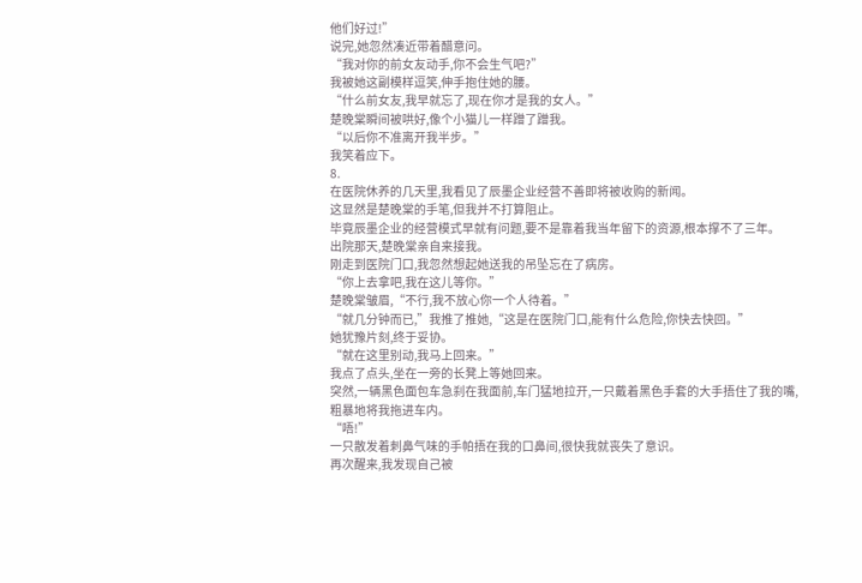他们好过!”
说完,她忽然凑近带着醋意问。
“我对你的前女友动手,你不会生气吧?”
我被她这副模样逗笑,伸手抱住她的腰。
“什么前女友,我早就忘了,现在你才是我的女人。”
楚晚棠瞬间被哄好,像个小猫儿一样蹭了蹭我。
“以后你不准离开我半步。”
我笑着应下。
8.
在医院休养的几天里,我看见了辰墨企业经营不善即将被收购的新闻。
这显然是楚晚棠的手笔,但我并不打算阻止。
毕竟辰墨企业的经营模式早就有问题,要不是靠着我当年留下的资源,根本撑不了三年。
出院那天,楚晚棠亲自来接我。
刚走到医院门口,我忽然想起她送我的吊坠忘在了病房。
“你上去拿吧,我在这儿等你。”
楚晚棠皱眉,“不行,我不放心你一个人待着。”
“就几分钟而已,”我推了推她,“这是在医院门口,能有什么危险,你快去快回。”
她犹豫片刻,终于妥协。
“就在这里别动,我马上回来。”
我点了点头,坐在一旁的长凳上等她回来。
突然,一辆黑色面包车急刹在我面前,车门猛地拉开,一只戴着黑色手套的大手捂住了我的嘴,粗暴地将我拖进车内。
“唔!”
一只散发着刺鼻气味的手帕捂在我的口鼻间,很快我就丧失了意识。
再次醒来,我发现自己被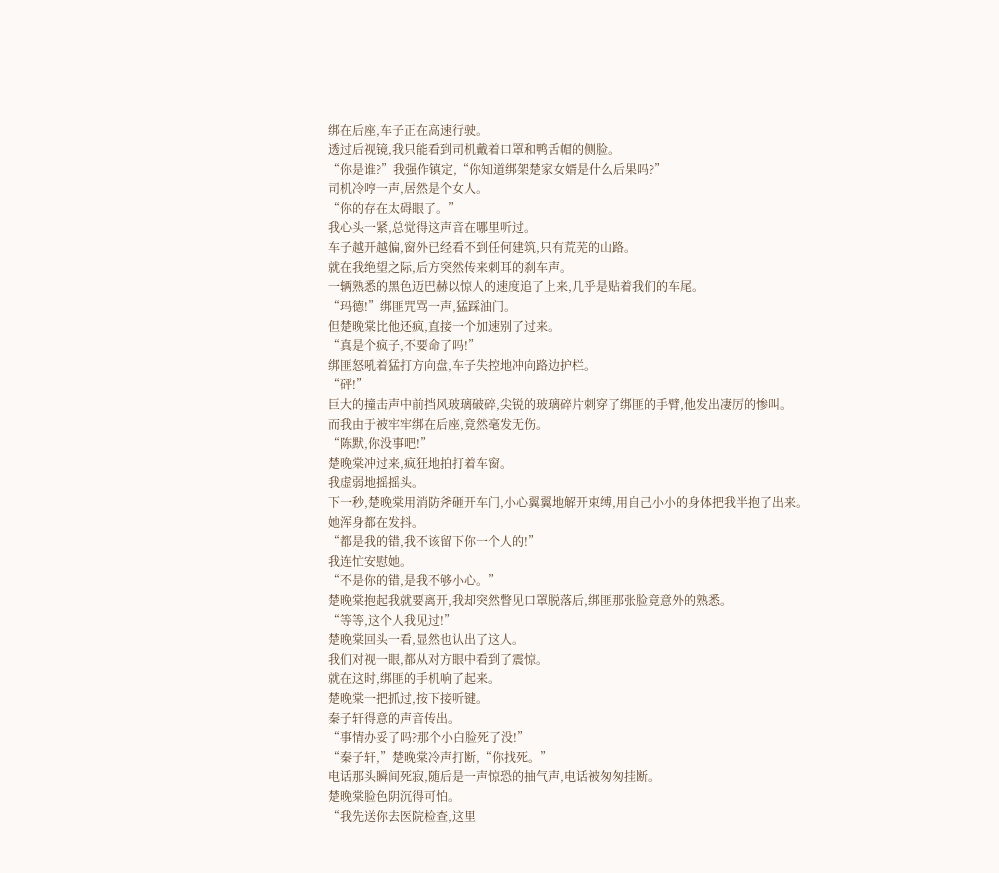绑在后座,车子正在高速行驶。
透过后视镜,我只能看到司机戴着口罩和鸭舌帽的侧脸。
“你是谁?”我强作镇定,“你知道绑架楚家女婿是什么后果吗?”
司机冷哼一声,居然是个女人。
“你的存在太碍眼了。”
我心头一紧,总觉得这声音在哪里听过。
车子越开越偏,窗外已经看不到任何建筑,只有荒芜的山路。
就在我绝望之际,后方突然传来刺耳的刹车声。
一辆熟悉的黑色迈巴赫以惊人的速度追了上来,几乎是贴着我们的车尾。
“玛德!”绑匪咒骂一声,猛踩油门。
但楚晚棠比他还疯,直接一个加速别了过来。
“真是个疯子,不要命了吗!”
绑匪怒吼着猛打方向盘,车子失控地冲向路边护栏。
“砰!”
巨大的撞击声中前挡风玻璃破碎,尖锐的玻璃碎片刺穿了绑匪的手臂,他发出凄厉的惨叫。
而我由于被牢牢绑在后座,竟然毫发无伤。
“陈默,你没事吧!”
楚晚棠冲过来,疯狂地拍打着车窗。
我虚弱地摇摇头。
下一秒,楚晚棠用消防斧砸开车门,小心翼翼地解开束缚,用自己小小的身体把我半抱了出来。
她浑身都在发抖。
“都是我的错,我不该留下你一个人的!”
我连忙安慰她。
“不是你的错,是我不够小心。”
楚晚棠抱起我就要离开,我却突然瞥见口罩脱落后,绑匪那张脸竟意外的熟悉。
“等等,这个人我见过!”
楚晚棠回头一看,显然也认出了这人。
我们对视一眼,都从对方眼中看到了震惊。
就在这时,绑匪的手机响了起来。
楚晚棠一把抓过,按下接听键。
秦子轩得意的声音传出。
“事情办妥了吗?那个小白脸死了没!”
“秦子轩,”楚晚棠冷声打断,“你找死。”
电话那头瞬间死寂,随后是一声惊恐的抽气声,电话被匆匆挂断。
楚晚棠脸色阴沉得可怕。
“我先送你去医院检查,这里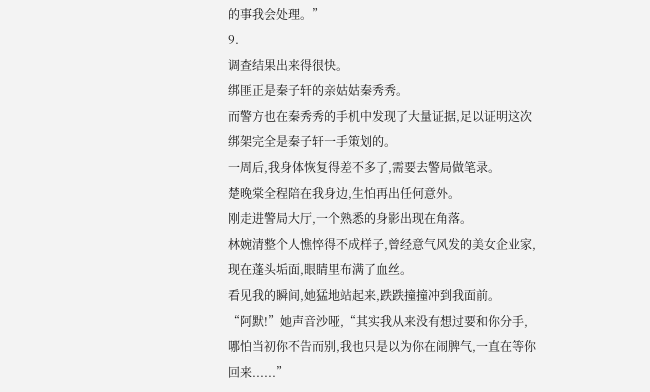的事我会处理。”
9.
调查结果出来得很快。
绑匪正是秦子轩的亲姑姑秦秀秀。
而警方也在秦秀秀的手机中发现了大量证据,足以证明这次绑架完全是秦子轩一手策划的。
一周后,我身体恢复得差不多了,需要去警局做笔录。
楚晚棠全程陪在我身边,生怕再出任何意外。
刚走进警局大厅,一个熟悉的身影出现在角落。
林婉清整个人憔悴得不成样子,曾经意气风发的美女企业家,现在蓬头垢面,眼睛里布满了血丝。
看见我的瞬间,她猛地站起来,跌跌撞撞冲到我面前。
“阿默!”她声音沙哑,“其实我从来没有想过要和你分手,哪怕当初你不告而别,我也只是以为你在闹脾气,一直在等你回来......”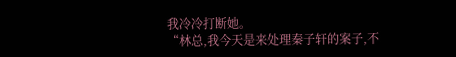我冷冷打断她。
“林总,我今天是来处理秦子轩的案子,不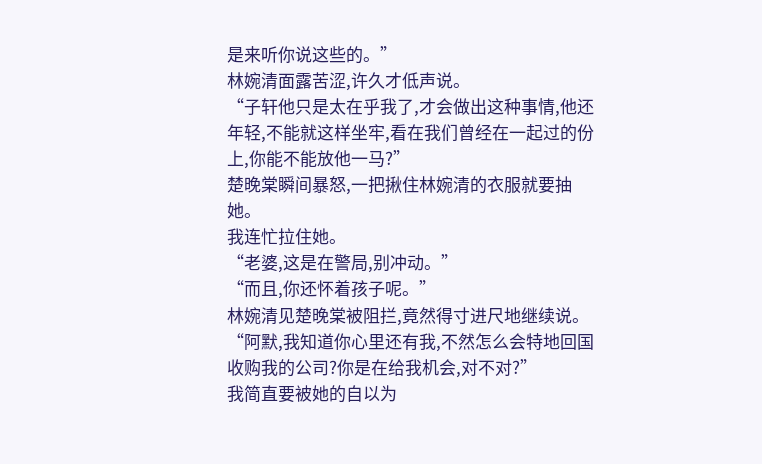是来听你说这些的。”
林婉清面露苦涩,许久才低声说。
“子轩他只是太在乎我了,才会做出这种事情,他还年轻,不能就这样坐牢,看在我们曾经在一起过的份上,你能不能放他一马?”
楚晚棠瞬间暴怒,一把揪住林婉清的衣服就要抽她。
我连忙拉住她。
“老婆,这是在警局,别冲动。”
“而且,你还怀着孩子呢。”
林婉清见楚晚棠被阻拦,竟然得寸进尺地继续说。
“阿默,我知道你心里还有我,不然怎么会特地回国收购我的公司?你是在给我机会,对不对?”
我简直要被她的自以为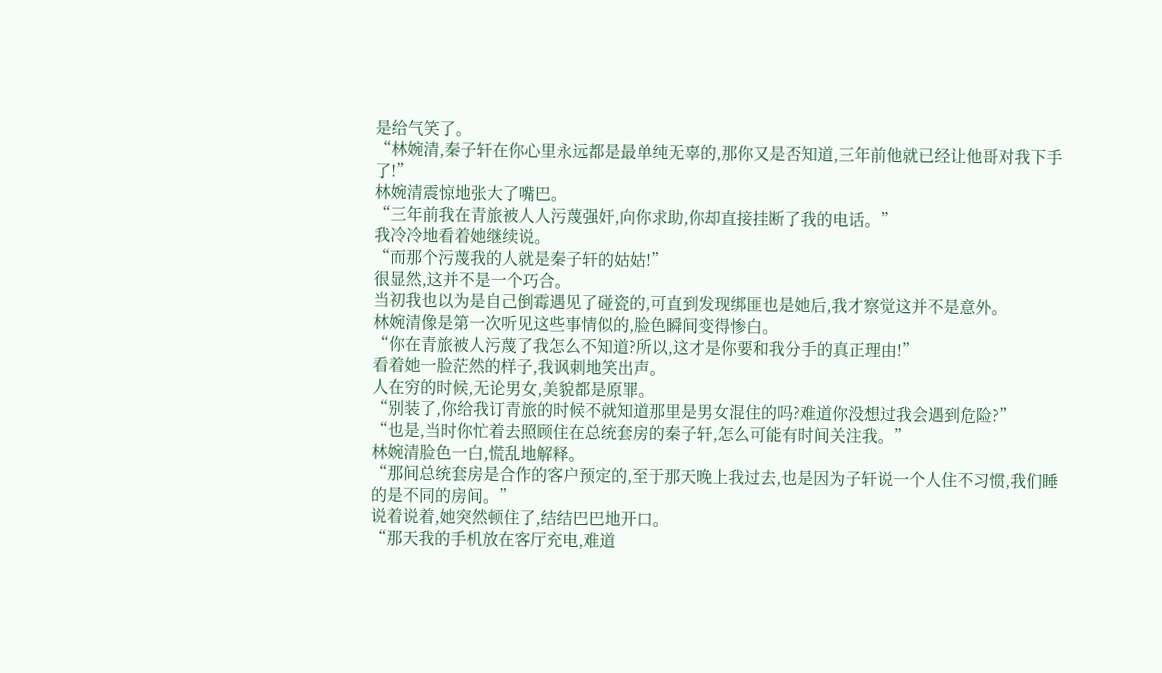是给气笑了。
“林婉清,秦子轩在你心里永远都是最单纯无辜的,那你又是否知道,三年前他就已经让他哥对我下手了!”
林婉清震惊地张大了嘴巴。
“三年前我在青旅被人人污蔑强奸,向你求助,你却直接挂断了我的电话。”
我冷冷地看着她继续说。
“而那个污蔑我的人就是秦子轩的姑姑!”
很显然,这并不是一个巧合。
当初我也以为是自己倒霉遇见了碰瓷的,可直到发现绑匪也是她后,我才察觉这并不是意外。
林婉清像是第一次听见这些事情似的,脸色瞬间变得惨白。
“你在青旅被人污蔑了我怎么不知道?所以,这才是你要和我分手的真正理由!”
看着她一脸茫然的样子,我讽刺地笑出声。
人在穷的时候,无论男女,美貌都是原罪。
“别装了,你给我订青旅的时候不就知道那里是男女混住的吗?难道你没想过我会遇到危险?”
“也是,当时你忙着去照顾住在总统套房的秦子轩,怎么可能有时间关注我。”
林婉清脸色一白,慌乱地解释。
“那间总统套房是合作的客户预定的,至于那天晚上我过去,也是因为子轩说一个人住不习惯,我们睡的是不同的房间。”
说着说着,她突然顿住了,结结巴巴地开口。
“那天我的手机放在客厅充电,难道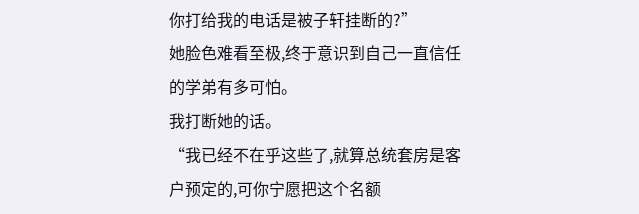你打给我的电话是被子轩挂断的?”
她脸色难看至极,终于意识到自己一直信任的学弟有多可怕。
我打断她的话。
“我已经不在乎这些了,就算总统套房是客户预定的,可你宁愿把这个名额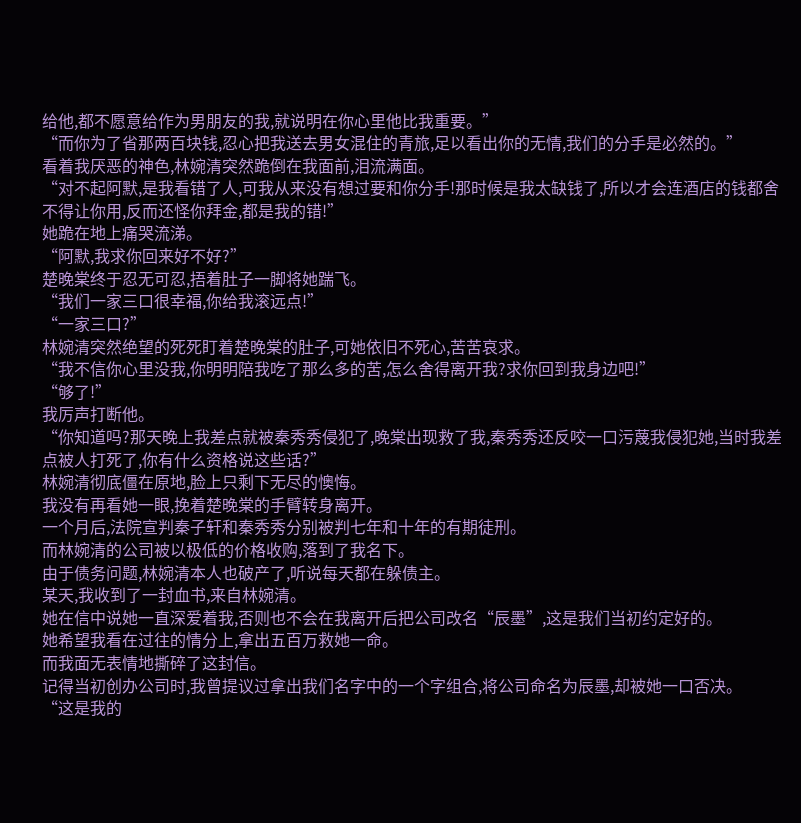给他,都不愿意给作为男朋友的我,就说明在你心里他比我重要。”
“而你为了省那两百块钱,忍心把我送去男女混住的青旅,足以看出你的无情,我们的分手是必然的。”
看着我厌恶的神色,林婉清突然跪倒在我面前,泪流满面。
“对不起阿默,是我看错了人,可我从来没有想过要和你分手!那时候是我太缺钱了,所以才会连酒店的钱都舍不得让你用,反而还怪你拜金,都是我的错!”
她跪在地上痛哭流涕。
“阿默,我求你回来好不好?”
楚晚棠终于忍无可忍,捂着肚子一脚将她踹飞。
“我们一家三口很幸福,你给我滚远点!”
“一家三口?”
林婉清突然绝望的死死盯着楚晚棠的肚子,可她依旧不死心,苦苦哀求。
“我不信你心里没我,你明明陪我吃了那么多的苦,怎么舍得离开我?求你回到我身边吧!”
“够了!”
我厉声打断他。
“你知道吗?那天晚上我差点就被秦秀秀侵犯了,晚棠出现救了我,秦秀秀还反咬一口污蔑我侵犯她,当时我差点被人打死了,你有什么资格说这些话?”
林婉清彻底僵在原地,脸上只剩下无尽的懊悔。
我没有再看她一眼,挽着楚晚棠的手臂转身离开。
一个月后,法院宣判秦子轩和秦秀秀分别被判七年和十年的有期徒刑。
而林婉清的公司被以极低的价格收购,落到了我名下。
由于债务问题,林婉清本人也破产了,听说每天都在躲债主。
某天,我收到了一封血书,来自林婉清。
她在信中说她一直深爱着我,否则也不会在我离开后把公司改名“辰墨”,这是我们当初约定好的。
她希望我看在过往的情分上,拿出五百万救她一命。
而我面无表情地撕碎了这封信。
记得当初创办公司时,我曾提议过拿出我们名字中的一个字组合,将公司命名为辰墨,却被她一口否决。
“这是我的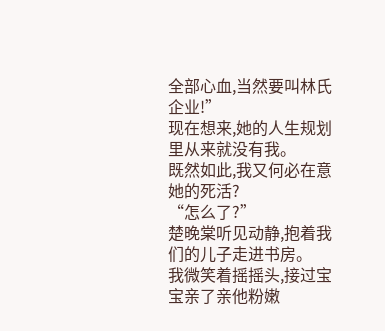全部心血,当然要叫林氏企业!”
现在想来,她的人生规划里从来就没有我。
既然如此,我又何必在意她的死活?
“怎么了?”
楚晚棠听见动静,抱着我们的儿子走进书房。
我微笑着摇摇头,接过宝宝亲了亲他粉嫩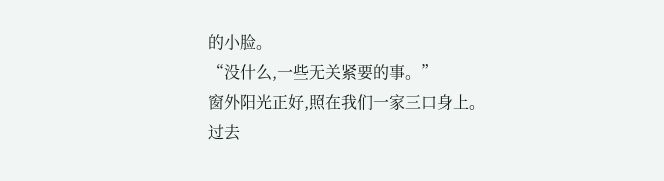的小脸。
“没什么,一些无关紧要的事。”
窗外阳光正好,照在我们一家三口身上。
过去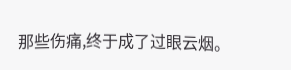那些伤痛,终于成了过眼云烟。